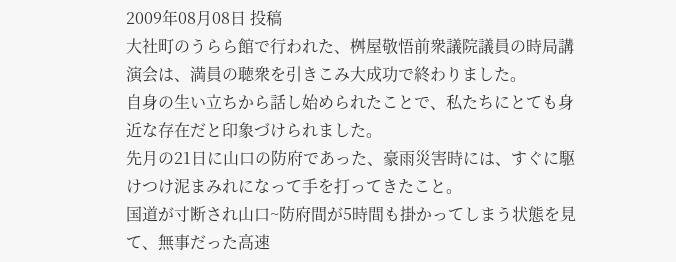2009年08月08日 投稿
大社町のうらら館で行われた、桝屋敬悟前衆議院議員の時局講演会は、満員の聴衆を引きこみ大成功で終わりました。
自身の生い立ちから話し始められたことで、私たちにとても身近な存在だと印象づけられました。
先月の21日に山口の防府であった、豪雨災害時には、すぐに駆けつけ泥まみれになって手を打ってきたこと。
国道が寸断され山口~防府間が5時間も掛かってしまう状態を見て、無事だった高速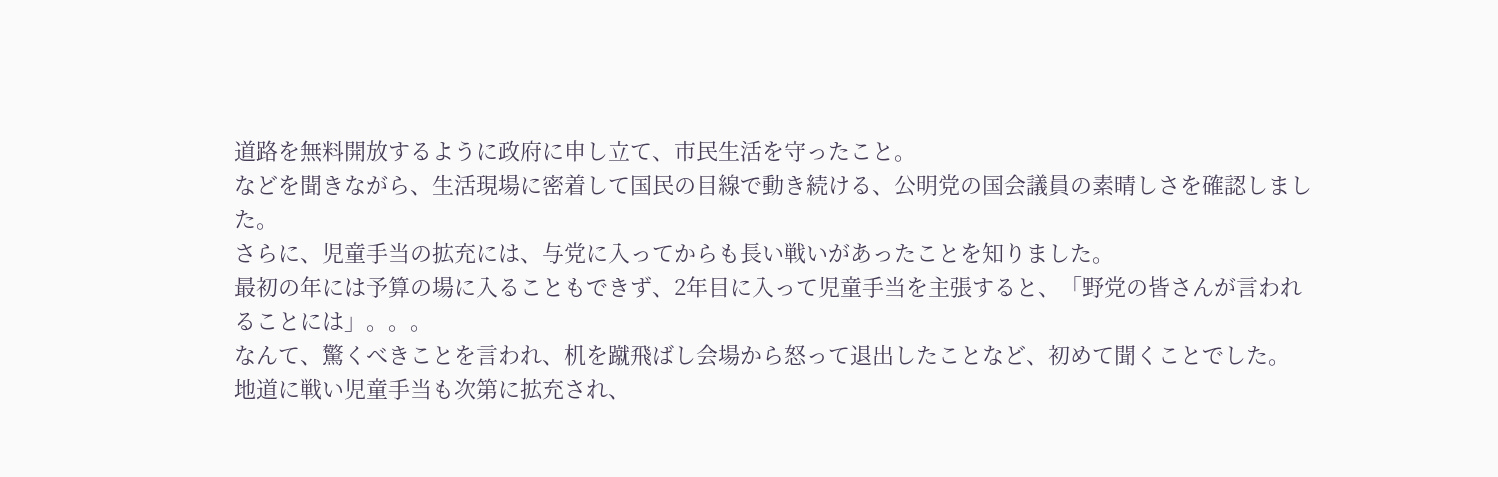道路を無料開放するように政府に申し立て、市民生活を守ったこと。
などを聞きながら、生活現場に密着して国民の目線で動き続ける、公明党の国会議員の素晴しさを確認しました。
さらに、児童手当の拡充には、与党に入ってからも長い戦いがあったことを知りました。
最初の年には予算の場に入ることもできず、2年目に入って児童手当を主張すると、「野党の皆さんが言われることには」。。。
なんて、驚くべきことを言われ、机を蹴飛ばし会場から怒って退出したことなど、初めて聞くことでした。
地道に戦い児童手当も次第に拡充され、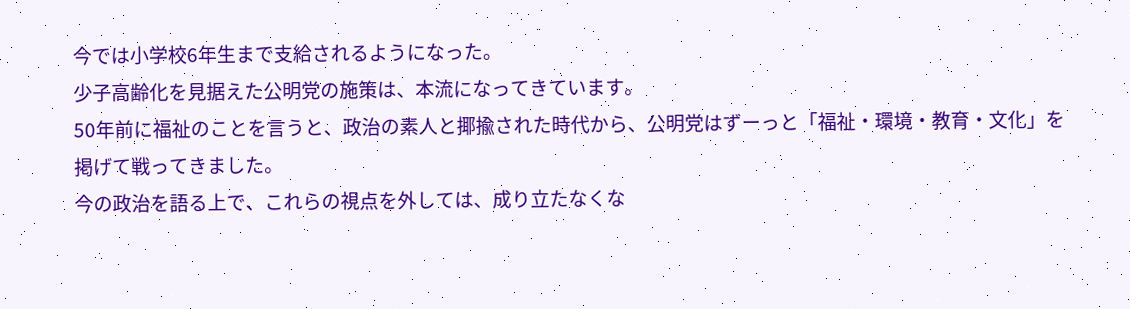今では小学校6年生まで支給されるようになった。
少子高齢化を見据えた公明党の施策は、本流になってきています。
50年前に福祉のことを言うと、政治の素人と揶揄された時代から、公明党はずーっと「福祉・環境・教育・文化」を
掲げて戦ってきました。
今の政治を語る上で、これらの視点を外しては、成り立たなくな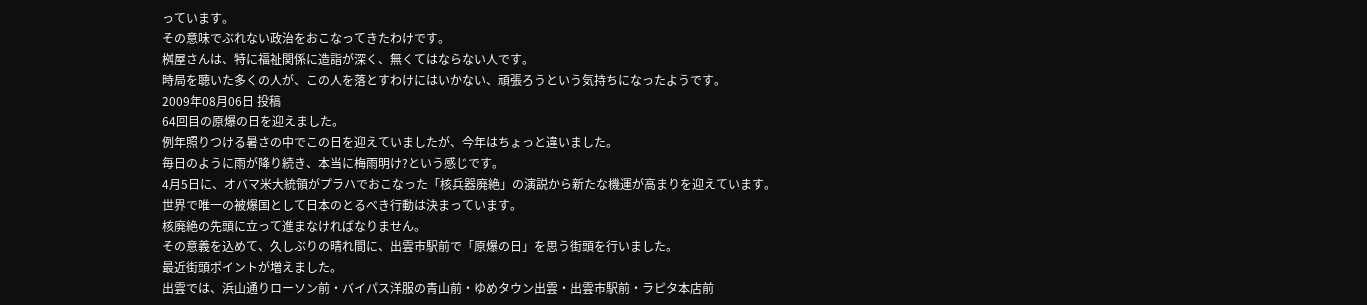っています。
その意味でぶれない政治をおこなってきたわけです。
桝屋さんは、特に福祉関係に造詣が深く、無くてはならない人です。
時局を聴いた多くの人が、この人を落とすわけにはいかない、頑張ろうという気持ちになったようです。
2009年08月06日 投稿
64回目の原爆の日を迎えました。
例年照りつける暑さの中でこの日を迎えていましたが、今年はちょっと違いました。
毎日のように雨が降り続き、本当に梅雨明け?という感じです。
4月5日に、オバマ米大統領がプラハでおこなった「核兵器廃絶」の演説から新たな機運が高まりを迎えています。
世界で唯一の被爆国として日本のとるべき行動は決まっています。
核廃絶の先頭に立って進まなければなりません。
その意義を込めて、久しぶりの晴れ間に、出雲市駅前で「原爆の日」を思う街頭を行いました。
最近街頭ポイントが増えました。
出雲では、浜山通りローソン前・バイパス洋服の青山前・ゆめタウン出雲・出雲市駅前・ラピタ本店前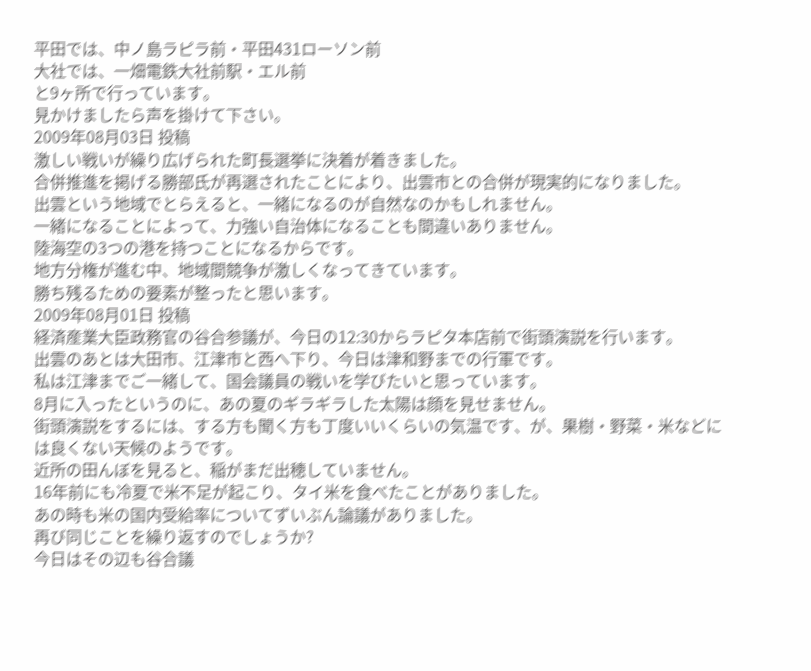平田では、中ノ島ラピラ前・平田431ローソン前
大社では、一畑電鉄大社前駅・エル前
と9ヶ所で行っています。
見かけましたら声を掛けて下さい。
2009年08月03日 投稿
激しい戦いが繰り広げられた町長選挙に決着が着きました。
合併推進を掲げる勝部氏が再選されたことにより、出雲市との合併が現実的になりました。
出雲という地域でとらえると、一緒になるのが自然なのかもしれません。
一緒になることによって、力強い自治体になることも間違いありません。
陸海空の3つの港を持つことになるからです。
地方分権が進む中、地域間競争が激しくなってきています。
勝ち残るための要素が整ったと思います。
2009年08月01日 投稿
経済産業大臣政務官の谷合参議が、今日の12:30からラピタ本店前で街頭演説を行います。
出雲のあとは大田市、江津市と西へ下り、今日は津和野までの行軍です。
私は江津までご一緒して、国会議員の戦いを学びたいと思っています。
8月に入ったというのに、あの夏のギラギラした太陽は顔を見せません。
街頭演説をするには、する方も聞く方も丁度いいくらいの気温です、が、果樹・野菜・米などには良くない天候のようです。
近所の田んぼを見ると、稲がまだ出穂していません。
16年前にも冷夏で米不足が起こり、タイ米を食べたことがありました。
あの時も米の国内受給率についてずいぶん論議がありました。
再び同じことを繰り返すのでしょうか?
今日はその辺も谷合議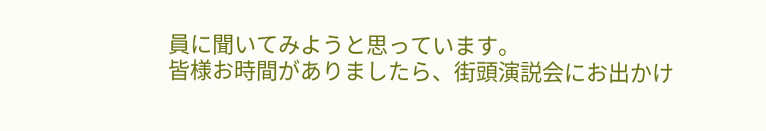員に聞いてみようと思っています。
皆様お時間がありましたら、街頭演説会にお出かけ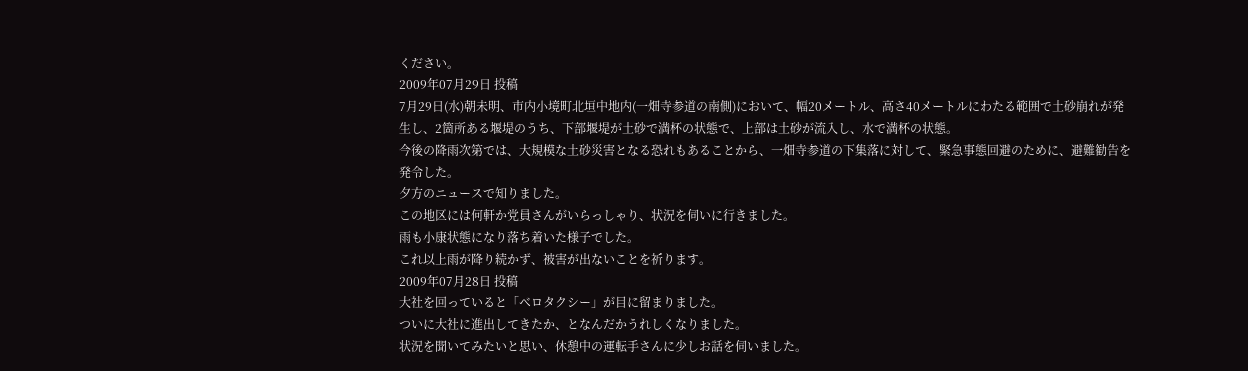ください。
2009年07月29日 投稿
7月29日(水)朝未明、市内小境町北垣中地内(一畑寺参道の南側)において、幅20メートル、高さ40メートルにわたる範囲で土砂崩れが発
生し、2箇所ある堰堤のうち、下部堰堤が土砂で満杯の状態で、上部は土砂が流入し、水で満杯の状態。
今後の降雨次第では、大規模な土砂災害となる恐れもあることから、一畑寺参道の下集落に対して、緊急事態回避のために、避難勧告を
発令した。
夕方のニュースで知りました。
この地区には何軒か党員さんがいらっしゃり、状況を伺いに行きました。
雨も小康状態になり落ち着いた様子でした。
これ以上雨が降り続かず、被害が出ないことを祈ります。
2009年07月28日 投稿
大社を回っていると「ベロタクシー」が目に留まりました。
ついに大社に進出してきたか、となんだかうれしくなりました。
状況を聞いてみたいと思い、休憩中の運転手さんに少しお話を伺いました。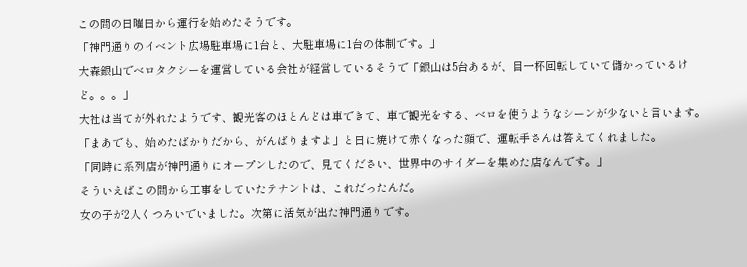この間の日曜日から運行を始めたそうです。
「神門通りのイベント広場駐車場に1台と、大駐車場に1台の体制です。」
大森銀山でベロタクシーを運営している会社が経営しているそうで「銀山は5台あるが、目一杯回転していて儲かっているけど。。。」
大社は当てが外れたようです、観光客のほとんどは車できて、車で観光をする、ベロを使うようなシーンが少ないと言います。
「まあでも、始めたばかりだから、がんばりますよ」と日に焼けて赤くなった顔で、運転手さんは答えてくれました。
「同時に系列店が神門通りにオープンしたので、見てください、世界中のサイダーを集めた店なんです。」
そういえばこの間から工事をしていたテナントは、これだったんだ。
女の子が2人くつろいでいました。次第に活気が出た神門通りです。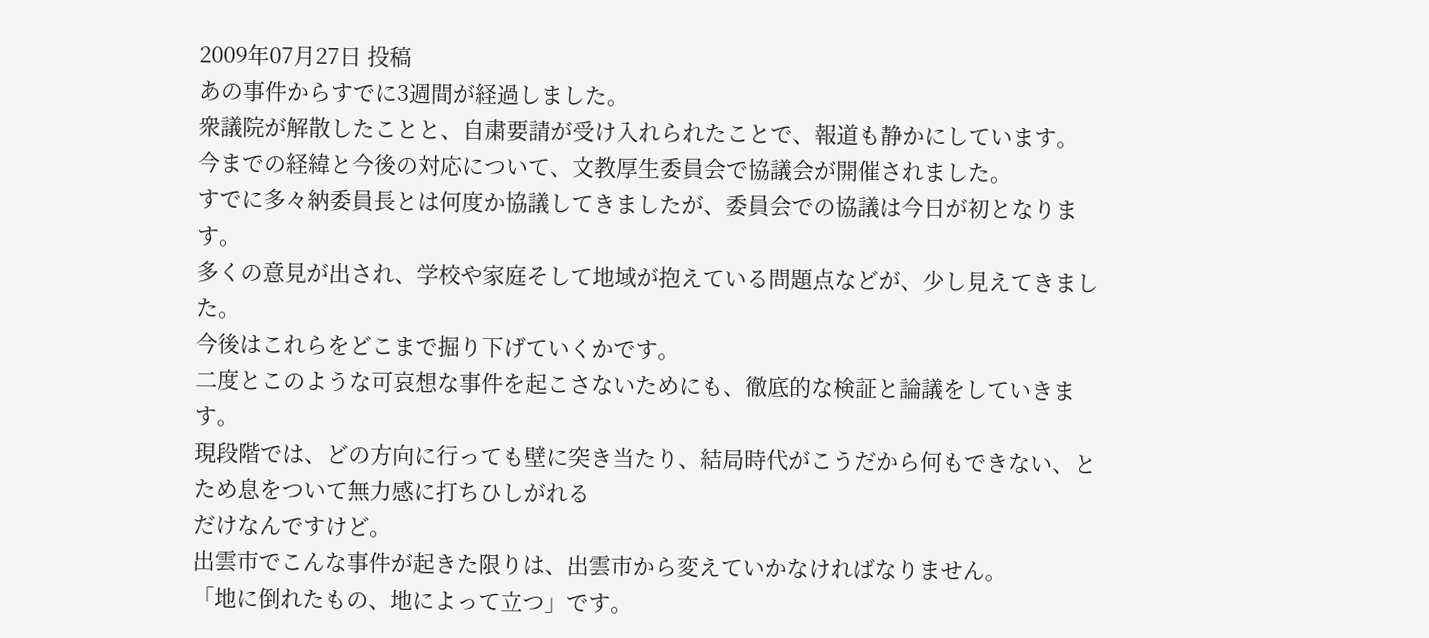2009年07月27日 投稿
あの事件からすでに3週間が経過しました。
衆議院が解散したことと、自粛要請が受け入れられたことで、報道も静かにしています。
今までの経緯と今後の対応について、文教厚生委員会で協議会が開催されました。
すでに多々納委員長とは何度か協議してきましたが、委員会での協議は今日が初となります。
多くの意見が出され、学校や家庭そして地域が抱えている問題点などが、少し見えてきました。
今後はこれらをどこまで掘り下げていくかです。
二度とこのような可哀想な事件を起こさないためにも、徹底的な検証と論議をしていきます。
現段階では、どの方向に行っても壁に突き当たり、結局時代がこうだから何もできない、とため息をついて無力感に打ちひしがれる
だけなんですけど。
出雲市でこんな事件が起きた限りは、出雲市から変えていかなければなりません。
「地に倒れたもの、地によって立つ」です。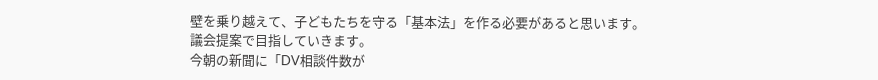壁を乗り越えて、子どもたちを守る「基本法」を作る必要があると思います。
議会提案で目指していきます。
今朝の新聞に「DV相談件数が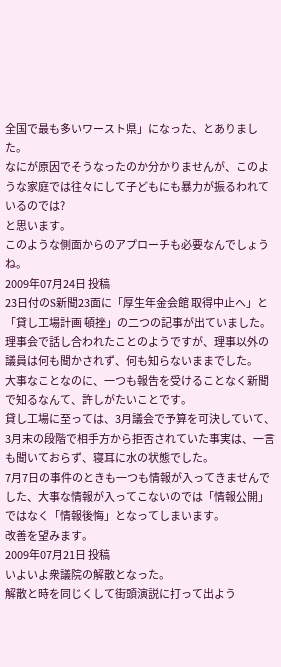全国で最も多いワースト県」になった、とありました。
なにが原因でそうなったのか分かりませんが、このような家庭では往々にして子どもにも暴力が振るわれているのでは?
と思います。
このような側面からのアプローチも必要なんでしょうね。
2009年07月24日 投稿
23日付のS新聞23面に「厚生年金会館 取得中止へ」と「貸し工場計画 頓挫」の二つの記事が出ていました。
理事会で話し合われたことのようですが、理事以外の議員は何も聞かされず、何も知らないままでした。
大事なことなのに、一つも報告を受けることなく新聞で知るなんて、許しがたいことです。
貸し工場に至っては、3月議会で予算を可決していて、3月末の段階で相手方から拒否されていた事実は、一言も聞いておらず、寝耳に水の状態でした。
7月7日の事件のときも一つも情報が入ってきませんでした、大事な情報が入ってこないのでは「情報公開」ではなく「情報後悔」となってしまいます。
改善を望みます。
2009年07月21日 投稿
いよいよ衆議院の解散となった。
解散と時を同じくして街頭演説に打って出よう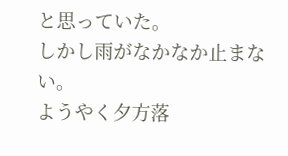と思っていた。
しかし雨がなかなか止まない。
ようやく夕方落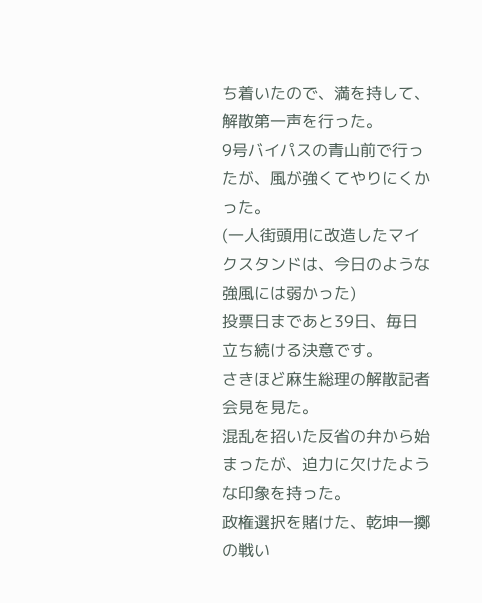ち着いたので、満を持して、解散第一声を行った。
9号バイパスの青山前で行ったが、風が強くてやりにくかった。
(一人街頭用に改造したマイクスタンドは、今日のような強風には弱かった)
投票日まであと39日、毎日立ち続ける決意です。
さきほど麻生総理の解散記者会見を見た。
混乱を招いた反省の弁から始まったが、迫力に欠けたような印象を持った。
政権選択を賭けた、乾坤一擲の戦い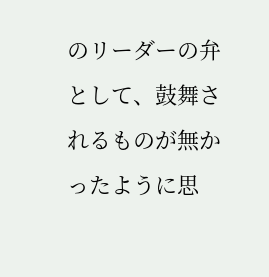のリーダーの弁として、鼓舞されるものが無かったように思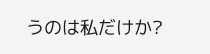うのは私だけか?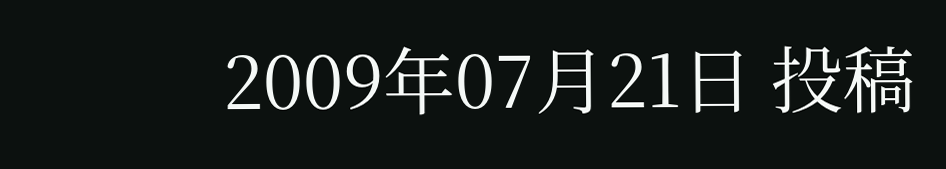2009年07月21日 投稿